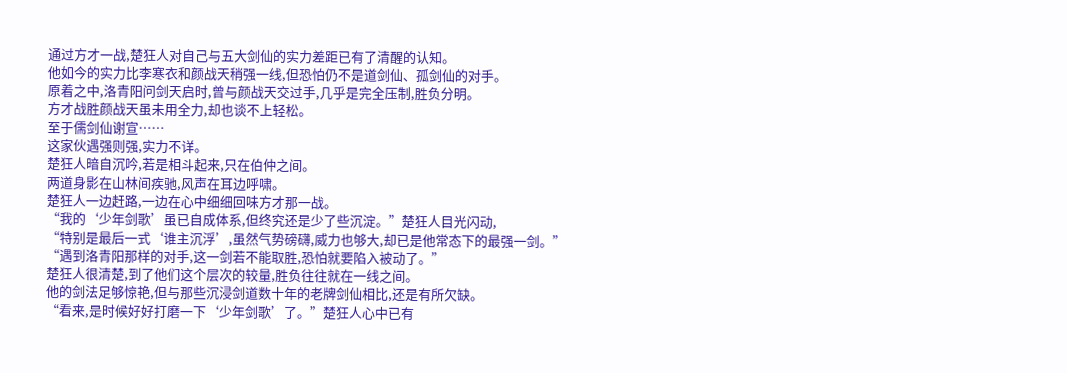通过方才一战,楚狂人对自己与五大剑仙的实力差距已有了清醒的认知。
他如今的实力比李寒衣和颜战天稍强一线,但恐怕仍不是道剑仙、孤剑仙的对手。
原着之中,洛青阳问剑天启时,曾与颜战天交过手,几乎是完全压制,胜负分明。
方才战胜颜战天虽未用全力,却也谈不上轻松。
至于儒剑仙谢宣……
这家伙遇强则强,实力不详。
楚狂人暗自沉吟,若是相斗起来,只在伯仲之间。
两道身影在山林间疾驰,风声在耳边呼啸。
楚狂人一边赶路,一边在心中细细回味方才那一战。
“我的‘少年剑歌’虽已自成体系,但终究还是少了些沉淀。”楚狂人目光闪动,
“特别是最后一式‘谁主沉浮’,虽然气势磅礴,威力也够大,却已是他常态下的最强一剑。”
“遇到洛青阳那样的对手,这一剑若不能取胜,恐怕就要陷入被动了。”
楚狂人很清楚,到了他们这个层次的较量,胜负往往就在一线之间。
他的剑法足够惊艳,但与那些沉浸剑道数十年的老牌剑仙相比,还是有所欠缺。
“看来,是时候好好打磨一下‘少年剑歌’了。”楚狂人心中已有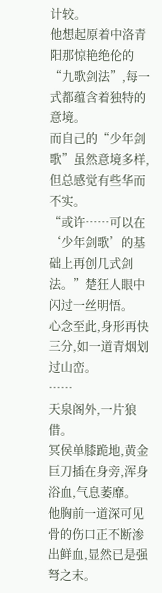计较。
他想起原着中洛青阳那惊艳绝伦的“九歌剑法”,每一式都蕴含着独特的意境。
而自己的“少年剑歌”虽然意境多样,但总感觉有些华而不实。
“或许……可以在‘少年剑歌’的基础上再创几式剑法。”楚狂人眼中闪过一丝明悟。
心念至此,身形再快三分,如一道青烟划过山峦。
……
天泉阁外,一片狼借。
冥侯单膝跪地,黄金巨刀插在身旁,浑身浴血,气息萎靡。
他胸前一道深可见骨的伤口正不断渗出鲜血,显然已是强弩之末。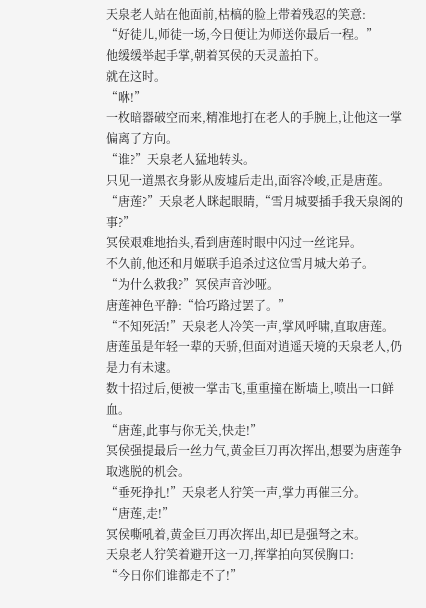天泉老人站在他面前,枯槁的脸上带着残忍的笑意:
“好徒儿,师徒一场,今日便让为师送你最后一程。”
他缓缓举起手掌,朝着冥侯的天灵盖拍下。
就在这时。
“咻!”
一枚暗器破空而来,精准地打在老人的手腕上,让他这一掌偏离了方向。
“谁?”天泉老人猛地转头。
只见一道黑衣身影从废墟后走出,面容冷峻,正是唐莲。
“唐莲?”天泉老人眯起眼睛,“雪月城要插手我天泉阁的事?”
冥侯艰难地抬头,看到唐莲时眼中闪过一丝诧异。
不久前,他还和月姬联手追杀过这位雪月城大弟子。
“为什么救我?”冥侯声音沙哑。
唐莲神色平静:“恰巧路过罢了。”
“不知死活!”天泉老人冷笑一声,掌风呼啸,直取唐莲。
唐莲虽是年轻一辈的天骄,但面对逍遥天境的天泉老人,仍是力有未逮。
数十招过后,便被一掌击飞,重重撞在断墙上,喷出一口鲜血。
“唐莲,此事与你无关,快走!”
冥侯强提最后一丝力气,黄金巨刀再次挥出,想要为唐莲争取逃脱的机会。
“垂死挣扎!”天泉老人狞笑一声,掌力再催三分。
“唐莲,走!”
冥侯嘶吼着,黄金巨刀再次挥出,却已是强弩之末。
天泉老人狞笑着避开这一刀,挥掌拍向冥侯胸口:
“今日你们谁都走不了!”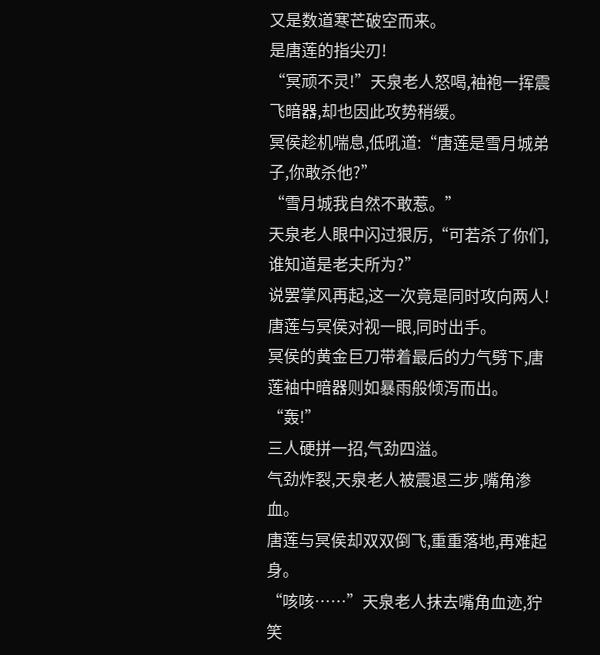又是数道寒芒破空而来。
是唐莲的指尖刃!
“冥顽不灵!”天泉老人怒喝,袖袍一挥震飞暗器,却也因此攻势稍缓。
冥侯趁机喘息,低吼道:“唐莲是雪月城弟子,你敢杀他?”
“雪月城我自然不敢惹。”
天泉老人眼中闪过狠厉,“可若杀了你们,谁知道是老夫所为?”
说罢掌风再起,这一次竟是同时攻向两人!
唐莲与冥侯对视一眼,同时出手。
冥侯的黄金巨刀带着最后的力气劈下,唐莲袖中暗器则如暴雨般倾泻而出。
“轰!”
三人硬拼一招,气劲四溢。
气劲炸裂,天泉老人被震退三步,嘴角渗血。
唐莲与冥侯却双双倒飞,重重落地,再难起身。
“咳咳……”天泉老人抹去嘴角血迹,狞笑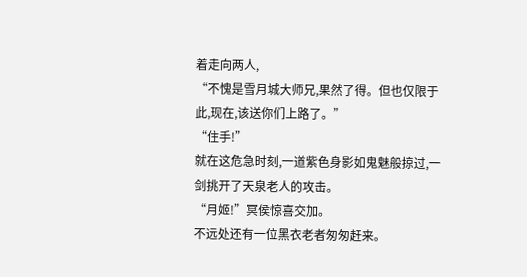着走向两人,
“不愧是雪月城大师兄,果然了得。但也仅限于此,现在,该送你们上路了。”
“住手!”
就在这危急时刻,一道紫色身影如鬼魅般掠过,一剑挑开了天泉老人的攻击。
“月姬!”冥侯惊喜交加。
不远处还有一位黑衣老者匆匆赶来。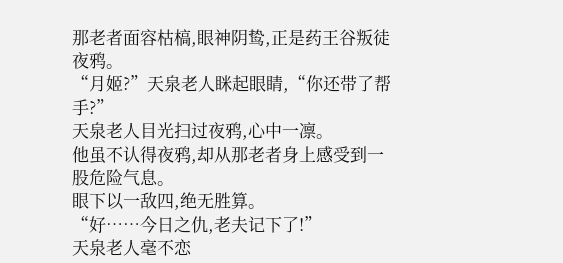那老者面容枯槁,眼神阴鸷,正是药王谷叛徒夜鸦。
“月姬?”天泉老人眯起眼睛,“你还带了帮手?”
天泉老人目光扫过夜鸦,心中一凛。
他虽不认得夜鸦,却从那老者身上感受到一股危险气息。
眼下以一敌四,绝无胜算。
“好……今日之仇,老夫记下了!”
天泉老人毫不恋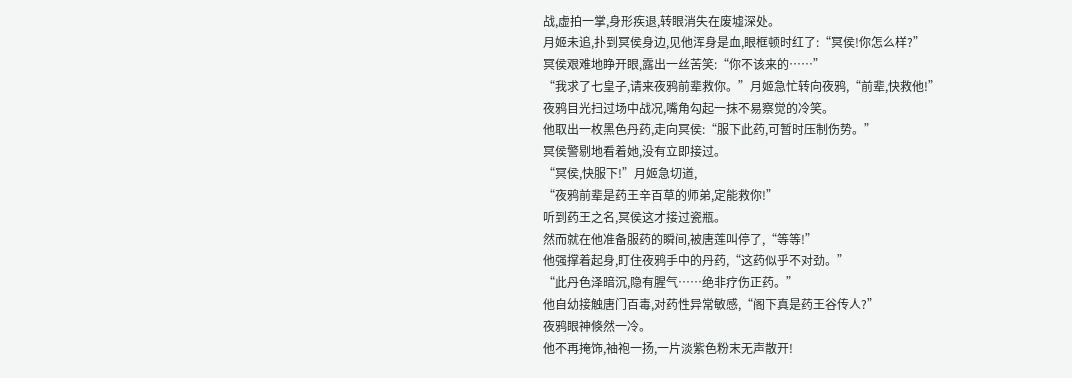战,虚拍一掌,身形疾退,转眼消失在废墟深处。
月姬未追,扑到冥侯身边,见他浑身是血,眼框顿时红了:“冥侯!你怎么样?”
冥侯艰难地睁开眼,露出一丝苦笑:“你不该来的……”
“我求了七皇子,请来夜鸦前辈救你。”月姬急忙转向夜鸦,“前辈,快救他!”
夜鸦目光扫过场中战况,嘴角勾起一抹不易察觉的冷笑。
他取出一枚黑色丹药,走向冥侯:“服下此药,可暂时压制伤势。”
冥侯警剔地看着她,没有立即接过。
“冥侯,快服下!”月姬急切道,
“夜鸦前辈是药王辛百草的师弟,定能救你!”
听到药王之名,冥侯这才接过瓷瓶。
然而就在他准备服药的瞬间,被唐莲叫停了,“等等!”
他强撑着起身,盯住夜鸦手中的丹药,“这药似乎不对劲。”
“此丹色泽暗沉,隐有腥气……绝非疗伤正药。”
他自幼接触唐门百毒,对药性异常敏感,“阁下真是药王谷传人?”
夜鸦眼神倏然一冷。
他不再掩饰,袖袍一扬,一片淡紫色粉末无声散开!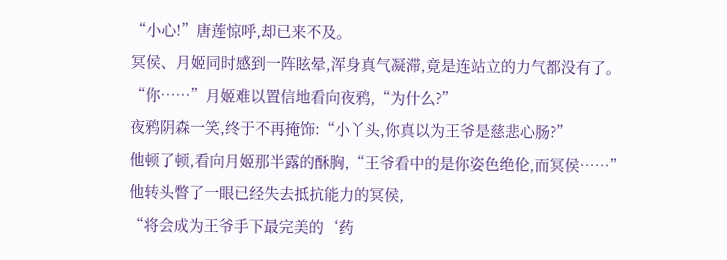“小心!”唐莲惊呼,却已来不及。
冥侯、月姬同时感到一阵眩晕,浑身真气凝滞,竟是连站立的力气都没有了。
“你……”月姬难以置信地看向夜鸦,“为什么?”
夜鸦阴森一笑,终于不再掩饰:“小丫头,你真以为王爷是慈悲心肠?”
他顿了顿,看向月姬那半露的酥胸,“王爷看中的是你姿色绝伦,而冥侯……”
他转头瞥了一眼已经失去抵抗能力的冥侯,
“将会成为王爷手下最完美的‘药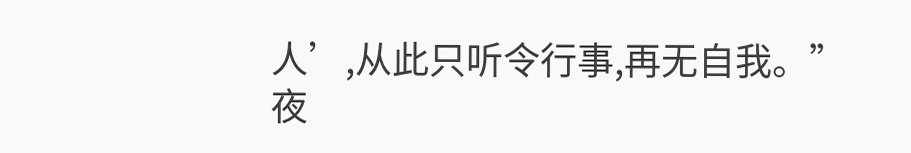人’,从此只听令行事,再无自我。”
夜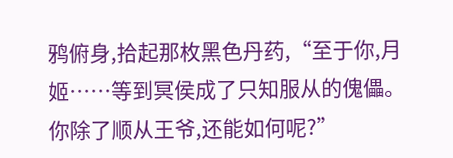鸦俯身,拾起那枚黑色丹药,“至于你,月姬……等到冥侯成了只知服从的傀儡。
你除了顺从王爷,还能如何呢?”